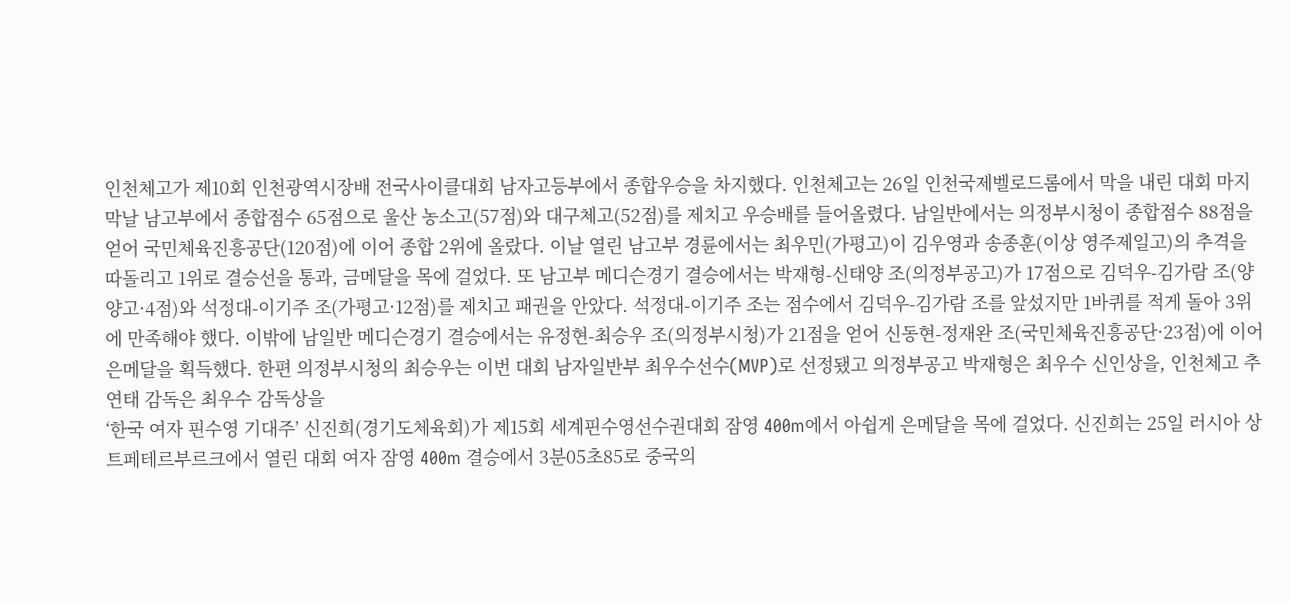인천체고가 제10회 인천광역시장배 전국사이클대회 남자고등부에서 종합우승을 차지했다. 인천체고는 26일 인천국제벨로드롬에서 막을 내린 대회 마지막날 남고부에서 종합점수 65점으로 울산 농소고(57점)와 대구체고(52점)를 제치고 우승배를 들어올렸다. 남일반에서는 의정부시청이 종합점수 88점을 얻어 국민체육진흥공단(120점)에 이어 종합 2위에 올랐다. 이날 열린 남고부 경륜에서는 최우민(가평고)이 김우영과 송종훈(이상 영주제일고)의 추격을 따돌리고 1위로 결승선을 통과, 금메달을 목에 걸었다. 또 남고부 메디슨경기 결승에서는 박재형-신태양 조(의정부공고)가 17점으로 김덕우-김가람 조(양양고·4점)와 석정대-이기주 조(가평고·12점)를 제치고 패권을 안았다. 석정대-이기주 조는 점수에서 김덕우-김가람 조를 앞섰지만 1바퀴를 적게 돌아 3위에 만족해야 했다. 이밖에 남일반 메디슨경기 결승에서는 유정현-최승우 조(의정부시청)가 21점을 얻어 신동현-정재완 조(국민체육진흥공단·23점)에 이어 은메달을 획득했다. 한편 의정부시청의 최승우는 이번 대회 남자일반부 최우수선수(MVP)로 선정됐고 의정부공고 박재형은 최우수 신인상을, 인천체고 추연태 감독은 최우수 감독상을
‘한국 여자 핀수영 기대주’ 신진희(경기도체육회)가 제15회 세계핀수영선수권대회 잠영 400m에서 아쉽게 은메달을 목에 걸었다. 신진희는 25일 러시아 상트페테르부르크에서 열린 대회 여자 잠영 400m 결승에서 3분05초85로 중국의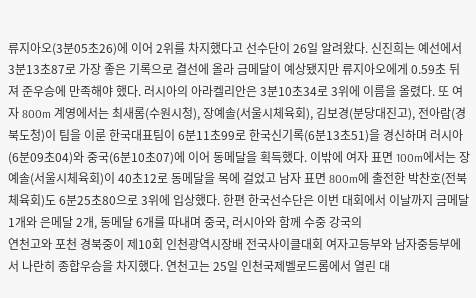류지아오(3분05초26)에 이어 2위를 차지했다고 선수단이 26일 알려왔다. 신진희는 예선에서 3분13초87로 가장 좋은 기록으로 결선에 올라 금메달이 예상됐지만 류지아오에게 0.59초 뒤져 준우승에 만족해야 했다. 러시아의 아라켈리안은 3분10초34로 3위에 이름을 올렸다. 또 여자 800m 계영에서는 최새롬(수원시청), 장예솔(서울시체육회), 김보경(분당대진고), 전아람(경북도청)이 팀을 이룬 한국대표팀이 6분11초99로 한국신기록(6분13초51)을 경신하며 러시아(6분09초04)와 중국(6분10초07)에 이어 동메달을 획득했다. 이밖에 여자 표면 100m에서는 장예솔(서울시체육회)이 40초12로 동메달을 목에 걸었고 남자 표면 800m에 출전한 박찬호(전북체육회)도 6분25초80으로 3위에 입상했다. 한편 한국선수단은 이번 대회에서 이날까지 금메달 1개와 은메달 2개, 동메달 6개를 따내며 중국, 러시아와 함께 수중 강국의
연천고와 포천 경북중이 제10회 인천광역시장배 전국사이클대회 여자고등부와 남자중등부에서 나란히 종합우승을 차지했다. 연천고는 25일 인천국제벨로드롬에서 열린 대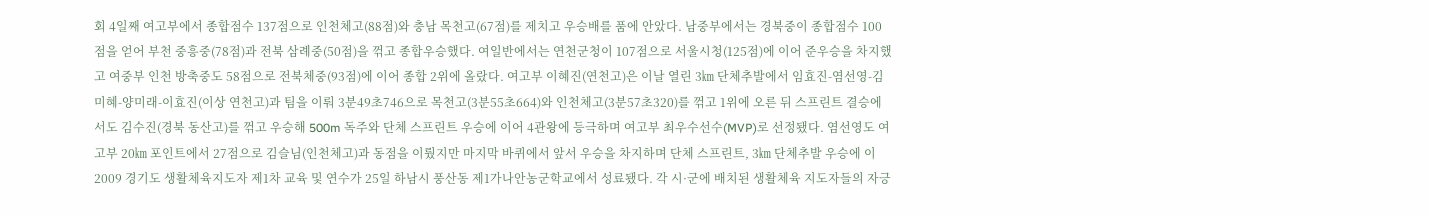회 4일째 여고부에서 종합점수 137점으로 인천체고(88점)와 충남 목천고(67점)를 제치고 우승배를 품에 안았다. 남중부에서는 경북중이 종합점수 100점을 얻어 부천 중흥중(78점)과 전북 삼례중(50점)을 꺾고 종합우승했다. 여일반에서는 연천군청이 107점으로 서울시청(125점)에 이어 준우승을 차지했고 여중부 인천 방축중도 58점으로 전북체중(93점)에 이어 종합 2위에 올랐다. 여고부 이혜진(연천고)은 이날 열린 3㎞ 단체추발에서 임효진-염선영-김미혜-양미래-이효진(이상 연천고)과 팀을 이뤄 3분49초746으로 목천고(3분55초664)와 인천체고(3분57초320)를 꺾고 1위에 오른 뒤 스프린트 결승에서도 김수진(경북 동산고)를 꺾고 우승해 500m 독주와 단체 스프린트 우승에 이어 4관왕에 등극하며 여고부 최우수선수(MVP)로 선정됐다. 염선영도 여고부 20㎞ 포인트에서 27점으로 김슬님(인천체고)과 동점을 이뤘지만 마지막 바퀴에서 앞서 우승을 차지하며 단체 스프린트, 3㎞ 단체추발 우승에 이
2009 경기도 생활체육지도자 제1차 교육 및 연수가 25일 하남시 풍산동 제1가나안농군학교에서 성료됐다. 각 시·군에 배치된 생활체육 지도자들의 자긍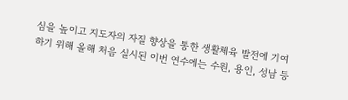심을 높이고 지도자의 자질 향상을 통한 생활체육 발전에 기여하기 위해 올해 처음 실시된 이번 연수에는 수원, 용인, 성남 등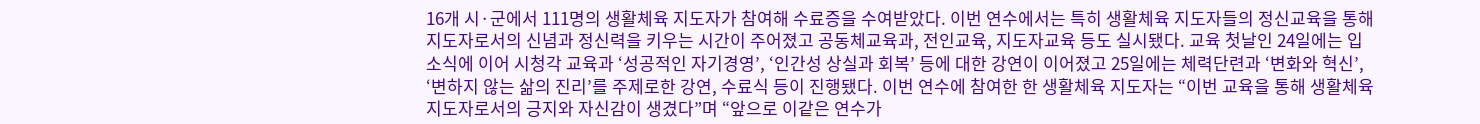16개 시·군에서 111명의 생활체육 지도자가 참여해 수료증을 수여받았다. 이번 연수에서는 특히 생활체육 지도자들의 정신교육을 통해 지도자로서의 신념과 정신력을 키우는 시간이 주어졌고 공동체교육과, 전인교육, 지도자교육 등도 실시됐다. 교육 첫날인 24일에는 입소식에 이어 시청각 교육과 ‘성공적인 자기경영’, ‘인간성 상실과 회복’ 등에 대한 강연이 이어졌고 25일에는 체력단련과 ‘변화와 혁신’, ‘변하지 않는 삶의 진리’를 주제로한 강연, 수료식 등이 진행됐다. 이번 연수에 참여한 한 생활체육 지도자는 “이번 교육을 통해 생활체육 지도자로서의 긍지와 자신감이 생겼다”며 “앞으로 이같은 연수가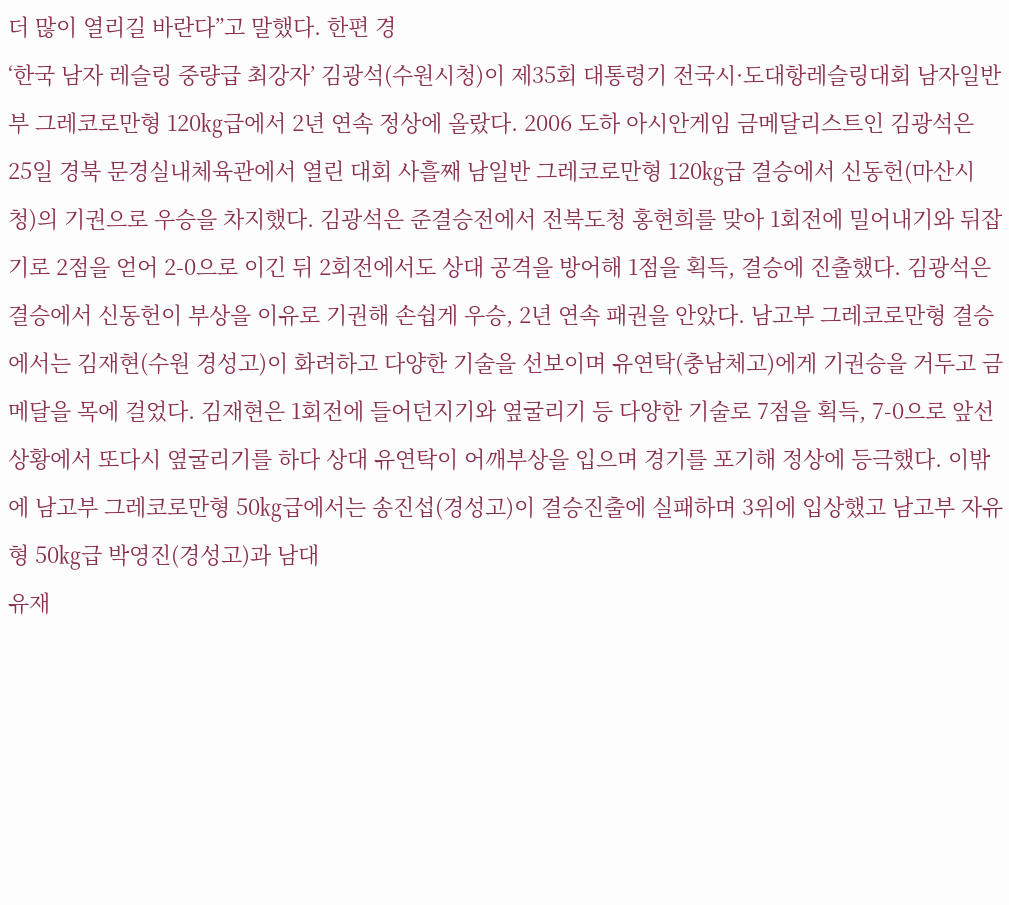더 많이 열리길 바란다”고 말했다. 한편 경
‘한국 남자 레슬링 중량급 최강자’ 김광석(수원시청)이 제35회 대통령기 전국시·도대항레슬링대회 남자일반부 그레코로만형 120㎏급에서 2년 연속 정상에 올랐다. 2006 도하 아시안게임 금메달리스트인 김광석은 25일 경북 문경실내체육관에서 열린 대회 사흘째 남일반 그레코로만형 120㎏급 결승에서 신동헌(마산시청)의 기권으로 우승을 차지했다. 김광석은 준결승전에서 전북도청 홍현희를 맞아 1회전에 밀어내기와 뒤잡기로 2점을 얻어 2-0으로 이긴 뒤 2회전에서도 상대 공격을 방어해 1점을 획득, 결승에 진출했다. 김광석은 결승에서 신동헌이 부상을 이유로 기권해 손쉽게 우승, 2년 연속 패권을 안았다. 남고부 그레코로만형 결승에서는 김재현(수원 경성고)이 화려하고 다양한 기술을 선보이며 유연탁(충남체고)에게 기권승을 거두고 금메달을 목에 걸었다. 김재현은 1회전에 들어던지기와 옆굴리기 등 다양한 기술로 7점을 획득, 7-0으로 앞선 상황에서 또다시 옆굴리기를 하다 상대 유연탁이 어깨부상을 입으며 경기를 포기해 정상에 등극했다. 이밖에 남고부 그레코로만형 50㎏급에서는 송진섭(경성고)이 결승진출에 실패하며 3위에 입상했고 남고부 자유형 50㎏급 박영진(경성고)과 남대
유재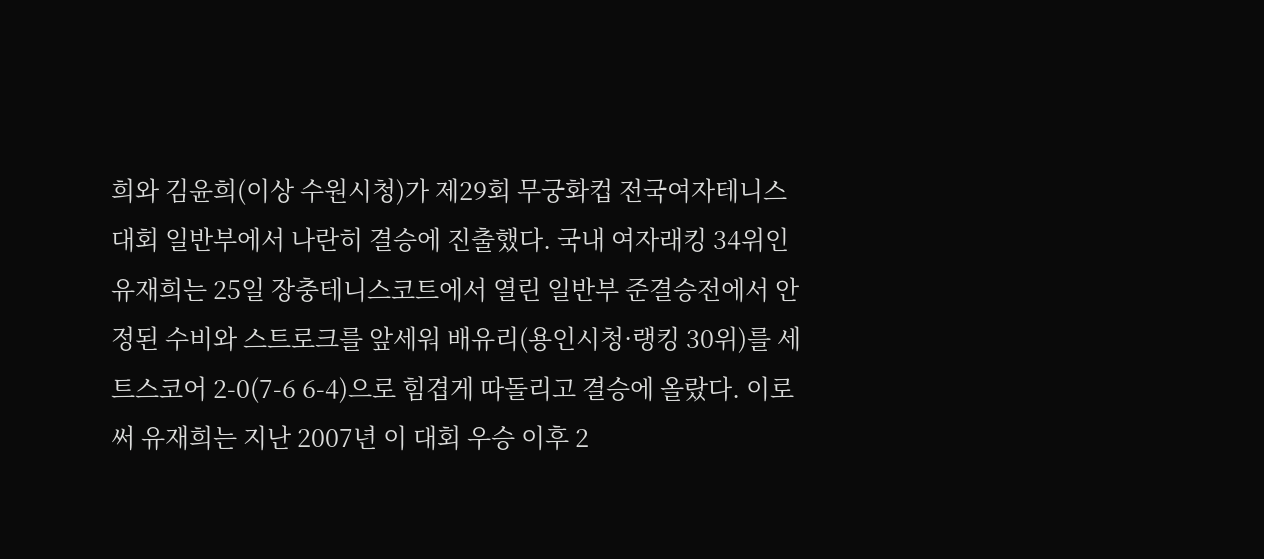희와 김윤희(이상 수원시청)가 제29회 무궁화컵 전국여자테니스대회 일반부에서 나란히 결승에 진출했다. 국내 여자래킹 34위인 유재희는 25일 장충테니스코트에서 열린 일반부 준결승전에서 안정된 수비와 스트로크를 앞세워 배유리(용인시청·랭킹 30위)를 세트스코어 2-0(7-6 6-4)으로 힘겹게 따돌리고 결승에 올랐다. 이로써 유재희는 지난 2007년 이 대회 우승 이후 2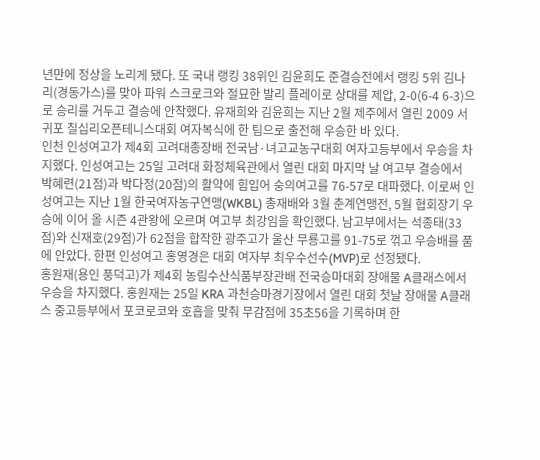년만에 정상을 노리게 됐다. 또 국내 랭킹 38위인 김윤희도 준결승전에서 랭킹 5위 김나리(경동가스)를 맞아 파워 스크로크와 절묘한 발리 플레이로 상대를 제압, 2-0(6-4 6-3)으로 승리를 거두고 결승에 안착했다. 유재희와 김윤희는 지난 2월 제주에서 열린 2009 서귀포 칠십리오픈테니스대회 여자복식에 한 팀으로 출전해 우승한 바 있다.
인천 인성여고가 제4회 고려대총장배 전국남·녀고교농구대회 여자고등부에서 우승을 차지했다. 인성여고는 25일 고려대 화정체육관에서 열린 대회 마지막 날 여고부 결승에서 박혜련(21점)과 박다정(20점)의 활약에 힘입어 숭의여고를 76-57로 대파했다. 이로써 인성여고는 지난 1월 한국여자농구연맹(WKBL) 총재배와 3월 춘계연맹전, 5월 협회장기 우승에 이어 올 시즌 4관왕에 오르며 여고부 최강임을 확인했다. 남고부에서는 석종태(33점)와 신재호(29점)가 62점을 합작한 광주고가 울산 무룡고를 91-75로 꺾고 우승배를 품에 안았다. 한편 인성여고 홍영경은 대회 여자부 최우수선수(MVP)로 선정됐다.
홍원재(용인 풍덕고)가 제4회 농림수산식품부장관배 전국승마대회 장애물 A클래스에서 우승을 차지했다. 홍원재는 25일 KRA 과천승마경기장에서 열린 대회 첫날 장애물 A클래스 중고등부에서 포코로코와 호흡을 맞춰 무감점에 35초56을 기록하며 한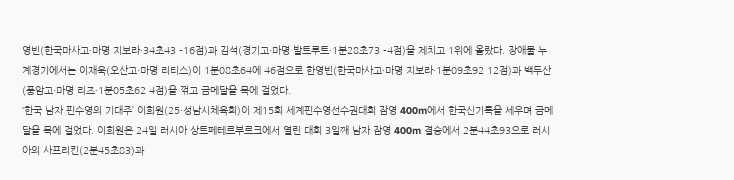영빈(한국마사고·마명 지보라·34초43 -16점)과 김석(경기고·마명 발트루트·1분28초73 -4점)을 제치고 1위에 올랐다. 장애물 누계경기에서는 이재욱(오산고·마명 리티스)이 1분08초64에 46점으로 한영빈(한국마사고·마명 지보라·1분09초92 12점)과 백두산(풍암고·마명 리즈·1분05초62 4점)을 꺾고 금메달을 목에 걸었다.
‘한국 남자 핀수영의 기대주’ 이희원(25·성남시체육회)이 제15회 세계핀수영선수권대회 잠영 400m에서 한국신기록을 세우며 금메달을 목에 걸었다. 이희원은 24일 러시아 상트페테르부르크에서 열린 대회 3일째 남자 잠영 400m 결승에서 2분44초93으로 러시아의 사프리킨(2분45초83)과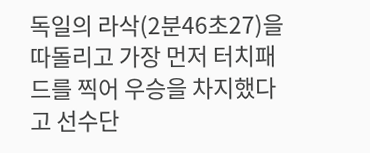독일의 라삭(2분46초27)을 따돌리고 가장 먼저 터치패드를 찍어 우승을 차지했다고 선수단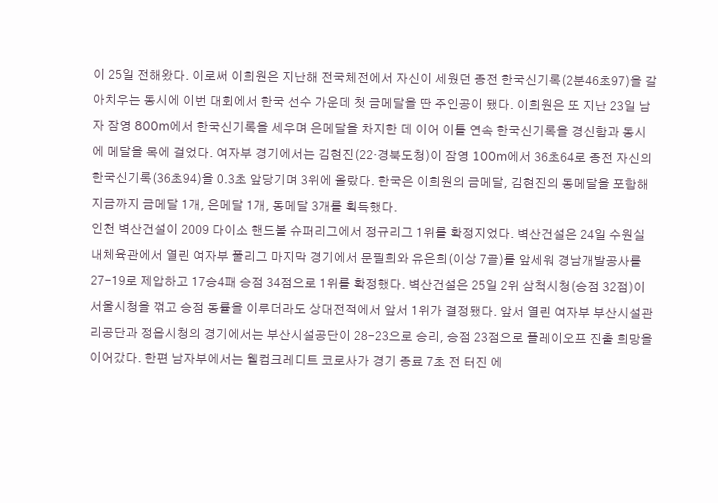이 25일 전해왔다. 이로써 이희원은 지난해 전국체전에서 자신이 세웠던 종전 한국신기록(2분46초97)을 갈아치우는 동시에 이번 대회에서 한국 선수 가운데 첫 금메달을 딴 주인공이 됐다. 이희원은 또 지난 23일 남자 잠영 800m에서 한국신기록을 세우며 은메달을 차지한 데 이어 이틀 연속 한국신기록을 경신함과 동시에 메달을 목에 걸었다. 여자부 경기에서는 김현진(22·경북도청)이 잠영 100m에서 36초64로 종전 자신의 한국신기록(36초94)을 0.3초 앞당기며 3위에 올랐다. 한국은 이희원의 금메달, 김현진의 동메달을 포함해 지금까지 금메달 1개, 은메달 1개, 동메달 3개를 획득했다.
인천 벽산건설이 2009 다이소 핸드볼 슈퍼리그에서 정규리그 1위를 확정지었다. 벽산건설은 24일 수원실내체육관에서 열린 여자부 풀리그 마지막 경기에서 문필희와 유은희(이상 7골)를 앞세워 경남개발공사를 27-19로 제압하고 17승4패 승점 34점으로 1위를 확정했다. 벽산건설은 25일 2위 삼척시청(승점 32점)이 서울시청을 꺾고 승점 동률을 이루더라도 상대전적에서 앞서 1위가 결정됐다. 앞서 열린 여자부 부산시설관리공단과 정읍시청의 경기에서는 부산시설공단이 28-23으로 승리, 승점 23점으로 플레이오프 진출 희망을 이어갔다. 한편 남자부에서는 웰컴크레디트 코로사가 경기 종료 7초 전 터진 에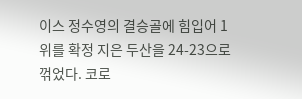이스 정수영의 결승골에 힘입어 1위를 확정 지은 두산을 24-23으로 꺾었다. 코로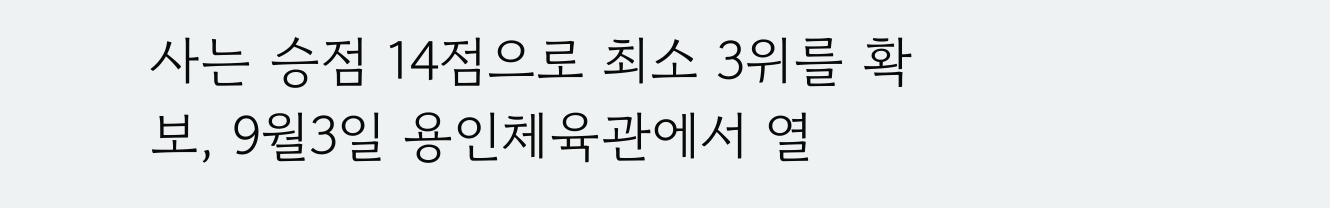사는 승점 14점으로 최소 3위를 확보, 9월3일 용인체육관에서 열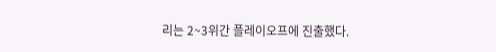리는 2~3위간 플레이오프에 진출했다.